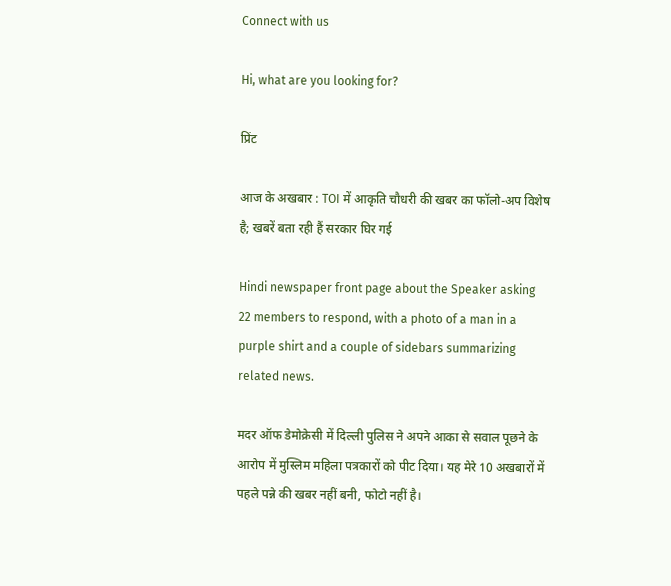Connect with us

Hi, what are you looking for?

प्रिंट

आज के अखबार : TOI में आकृति चौधरी की खबर का फॉलो-अप विशेष है; खबरें बता रही हैं सरकार घिर गई

Hindi newspaper front page about the Speaker asking 22 members to respond, with a photo of a man in a purple shirt and a couple of sidebars summarizing related news.

मदर ऑफ डेमोक्रेसी में दिल्ली पुलिस ने अपने आका से सवाल पूछने के आरोप में मुस्लिम महिला पत्रकारों को पीट दिया। यह मेरे 10 अखबारों में पहले पन्ने की खबर नहीं बनी, फोटो नहीं है।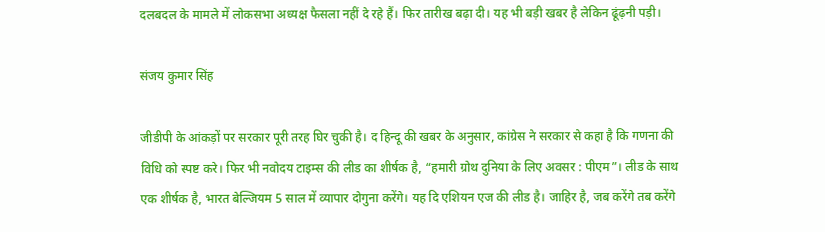दलबदल के मामले में लोकसभा अध्यक्ष फैसला नहीं दे रहे हैं। फिर तारीख बढ़ा दी। यह भी बड़ी खबर है लेकिन ढूंढ़नी पड़ी।

संजय कुमार सिंह

जीडीपी के आंकड़ों पर सरकार पूरी तरह घिर चुकी है। द हिन्दू की खबर के अनुसार, कांग्रेस ने सरकार से कहा है कि गणना की विधि को स्पष्ट करे। फिर भी नवोदय टाइम्स की लीड का शीर्षक है, “हमारी ग्रोथ दुनिया के लिए अवसर : पीएम”। लीड के साथ एक शीर्षक है, भारत बेल्जियम 5 साल में व्यापार दोगुना करेंगे। यह दि एशियन एज की लीड है। जाहिर है, जब करेंगे तब करेंगे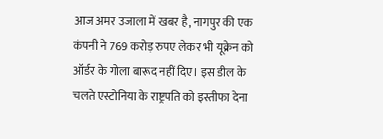आज अमर उजाला में खबर है, नागपुर की एक कंपनी ने 769 करोड़ रुपए लेकर भी यूक्रेन को ऑर्डर के गोला बारूद नहीं दिए। इस डील के चलते एस्टोनिया के राष्ट्रपति को इस्तीफा देना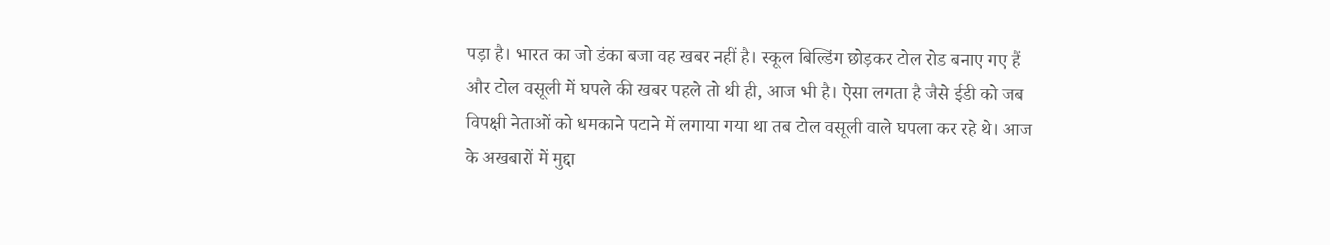पड़ा है। भारत का जो डंका बजा वह खबर नहीं है। स्कूल बिल्डिंग छोड़कर टोल रोड बनाए गए हैं और टोल वसूली में घपले की खबर पहले तो थी ही, आज भी है। ऐसा लगता है जैसे ईडी को जब विपक्षी नेताओं को धमकाने पटाने में लगाया गया था तब टोल वसूली वाले घपला कर रहे थे। आज के अखबारों में मुद्दा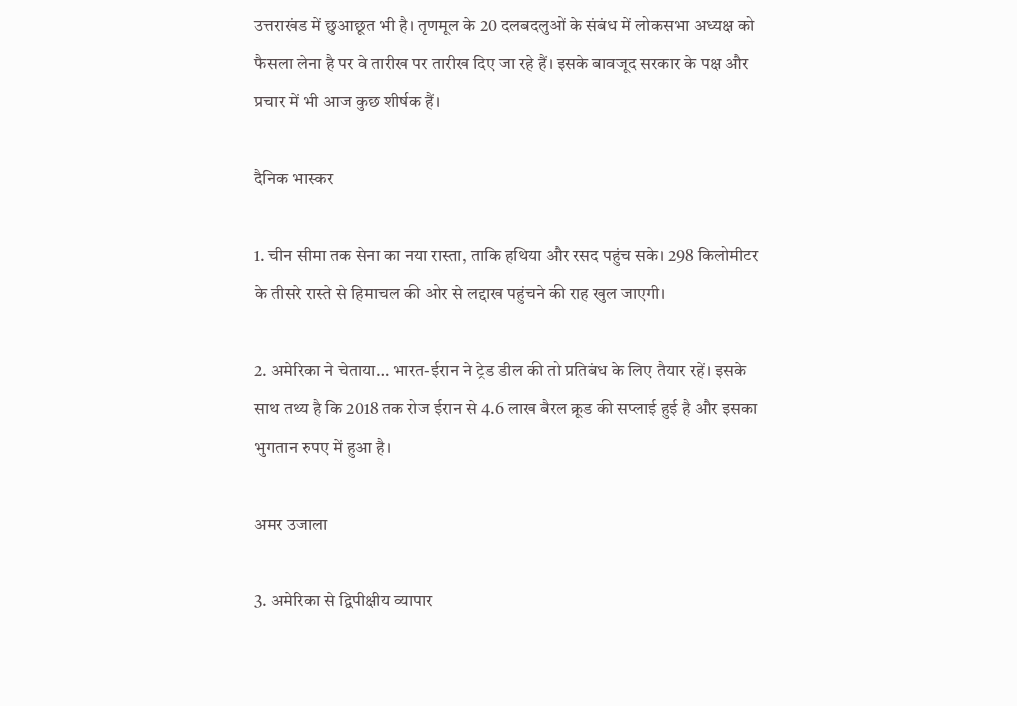उत्तराखंड में छुआछूत भी है। तृणमूल के 20 दलबदलुओं के संबंध में लोकसभा अध्यक्ष को फैसला लेना है पर वे तारीख पर तारीख दिए जा रहे हैं। इसके बावजूद सरकार के पक्ष और प्रचार में भी आज कुछ शीर्षक हैं।

दैनिक भास्कर

1. चीन सीमा तक सेना का नया रास्ता, ताकि हथिया और रसद पहुंच सके। 298 किलोमीटर के तीसरे रास्ते से हिमाचल की ओर से लद्दाख पहुंचने की राह खुल जाएगी।

2. अमेरिका ने चेताया… भारत-ईरान ने ट्रेड डील की तो प्रतिबंध के लिए तैयार रहें। इसके साथ तथ्य है कि 2018 तक रोज ईरान से 4.6 लाख बैरल क्रूड की सप्लाई हुई है और इसका भुगतान रुपए में हुआ है।

अमर उजाला

3. अमेरिका से द्विपीक्षीय व्यापार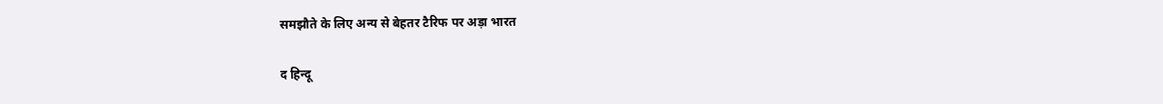समझौते के लिए अन्य से बेहतर टैरिफ पर अड़ा भारत

द हिन्दू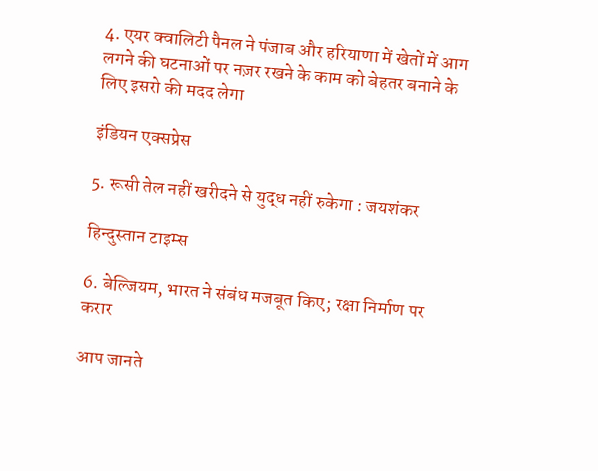4. एयर क्वालिटी पैनल ने पंजाब और हरियाणा में खेतों में आग लगने की घटनाओं पर नज़र रखने के काम को बेहतर बनाने के लिए इसरो की मदद लेगा

इंडियन एक्सप्रेस

5. रूसी तेल नहीं खरीदने से युद्ध नहीं रुकेगा : जयशंकर

हिन्दुस्तान टाइम्स

6. बेल्जियम, भारत ने संबंध मजबूत किए; रक्षा निर्माण पर करार

आप जानते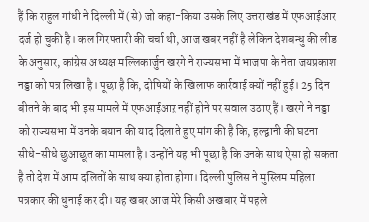हैं कि राहुल गांधी ने दिल्ली में (से) जो कहा-किया उसके लिए उत्तराखंड में एफआईआर दर्ज हो चुकी है। कल गिरफ्तारी की चर्चा थी, आज खबर नहीं है लेकिन देशबन्धु की लीड के अनुसार, कांग्रेस अध्यक्ष मल्लिकार्जुन खरगे ने राज्यसभा में भाजपा के नेता जयप्रकाश नड्डा को पत्र लिखा है। पूछा है कि, दोषियों के खिलाफ कार्रवाई क्यों नहीं हुई। 25 दिन बीतने के बाद भी इस मामले में एफआईआऱ नहीं होने पर सवाल उठाए हैं। खरगे ने नड्डा को राज्यसभा में उनके बयान की याद दिलाते हुए मांग की है कि, हल्द्वानी की घटना सीधे-सीधे छुआछूत का मामला है। उन्होंने यह भी पूछा है कि उनके साथ ऐसा हो सकता है तो देश में आम दलितों के साथ क्या होता होगा। दिल्ली पुलिस ने मुस्लिम महिला पत्रकार की धुनाई कर दी। यह खबर आज मेरे किसी अखबार में पहले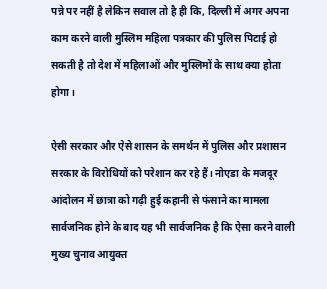पन्ने पर नहीं है लेकिन सवाल तो है ही कि, दिल्ली में अगर अपना काम करने वाली मुस्लिम महिला पत्रकार की पुलिस पिटाई हो सकती है तो देश में महिलाओं और मुस्लिमों के साथ क्या होता होगा।

ऐसी सरकार और ऐसे शासन के समर्थन में पुलिस और प्रशासन सरकार के विरोधियों को परेशान कर रहे हैं। नोएडा के मजदूर आंदोलन में छात्रा को गढ़ी हुई कहानी से फंसाने का मामला सार्वजनिक होने के बाद यह भी सार्वजनिक है कि ऐसा करने वाली मुख्य चुनाव आयुक्त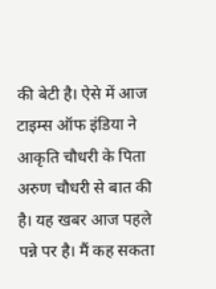की बेटी है। ऐसे में आज टाइम्स ऑफ इंडिया ने आकृति चौधरी के पिता अरुण चौधरी से बात की है। यह खबर आज पहले पन्ने पर है। मैं कह सकता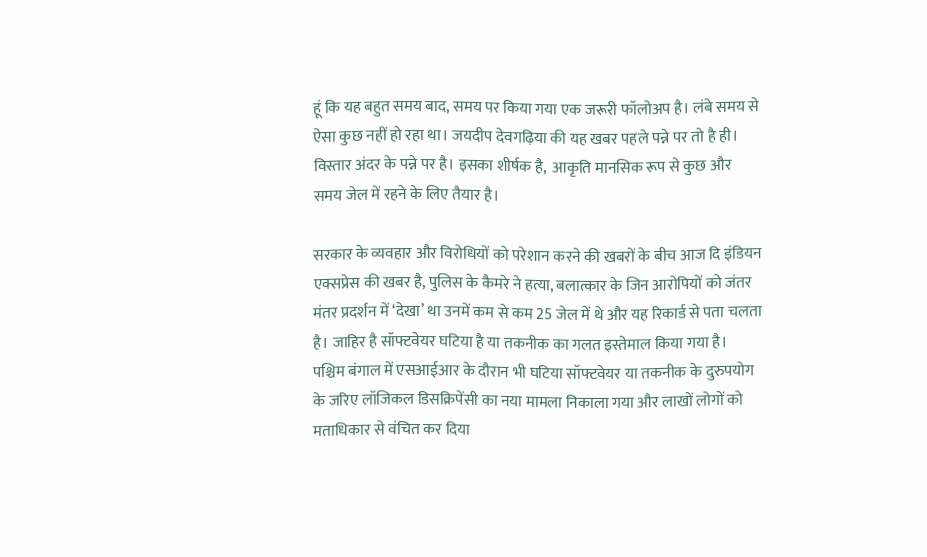हूं कि यह बहुत समय बाद, समय पर किया गया एक जरूरी फॉलोअप है। लंबे समय से ऐसा कुछ नहीं हो रहा था। जयदीप देवगढ़िया की यह खबर पहले पन्ने पर तो है ही। विस्तार अंदर के पन्ने पर है। इसका शीर्षक है,  आकृति मानसिक रूप से कुछ और समय जेल में रहने के लिए तैयार है।

सरकार के व्यवहार और विरोधियों को परेशान करने की खबरों के बीच आज दि इंडियन एक्सप्रेस की खबर है, पुलिस के कैमरे ने हत्या, बलात्कार के जिन आरोपियों को जंतर मंतर प्रदर्शन में ‘देखा’ था उनमें कम से कम 25 जेल में थे और यह रिकार्ड से पता चलता है। जाहिर है सॉफ्टवेयर घटिया है या तकनीक का गलत इस्तेमाल किया गया है। पश्चिम बंगाल में एसआईआर के दौरान भी घटिया सॉफ्टवेयर या तकनीक के दुरुपयोग के जरिए लॉजिकल डिसक्रिपेंसी का नया मामला निकाला गया और लाखों लोगों को मताधिकार से वंचित कर दिया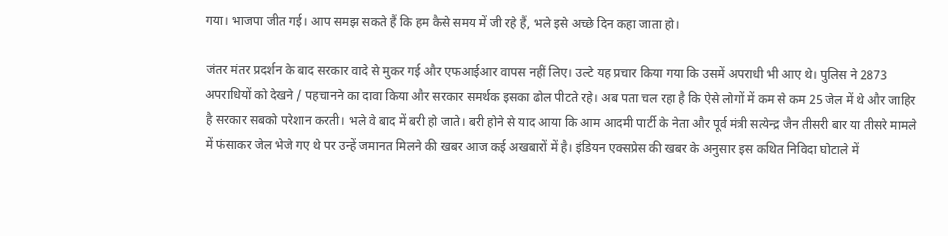गया। भाजपा जीत गई। आप समझ सकते हैं कि हम कैसे समय में जी रहे हैं, भले इसे अच्छे दिन कहा जाता हो।

जंतर मंतर प्रदर्शन के बाद सरकार वादे से मुकर गई और एफआईआर वापस नहीं लिए। उल्टे यह प्रचार किया गया कि उसमें अपराधी भी आए थे। पुलिस ने 2873 अपराधियों को देखने / पहचानने का दावा किया और सरकार समर्थक इसका ढोल पीटते रहे। अब पता चल रहा है कि ऐसे लोगों में कम से कम 25 जेल में थे और जाहिर है सरकार सबको परेशान करती। भले वे बाद में बरी हो जाते। बरी होने से याद आया कि आम आदमी पार्टी के नेता और पूर्व मंत्री सत्येन्द्र जैन तीसरी बार या तीसरे मामले में फंसाकर जेल भेजे गए थे पर उन्हें जमानत मिलने की खबर आज कई अखबारों में है। इंडियन एक्सप्रेस की खबर के अनुसार इस कथित निविदा घोटाले में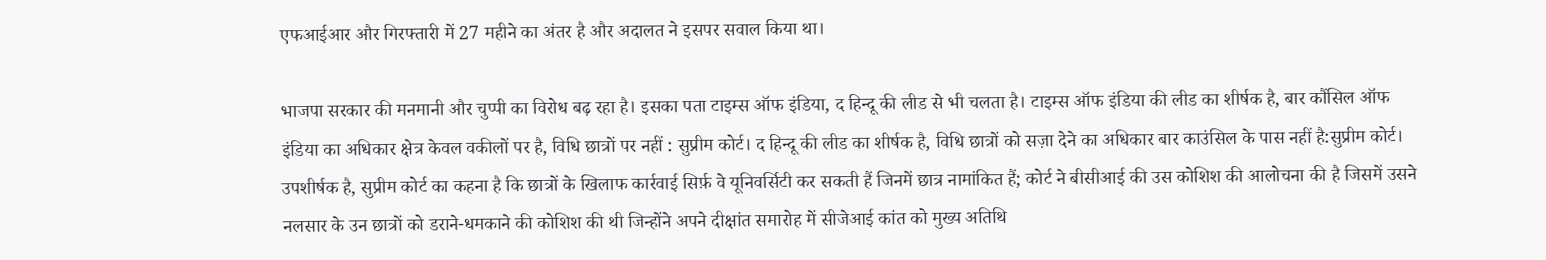एफआईआर और गिरफ्तारी में 27 महीने का अंतर है और अदालत ने इसपर सवाल किया था।

भाजपा सरकार की मनमानी और चुप्पी का विरोध बढ़ रहा है। इसका पता टाइम्स ऑफ इंडिया, द हिन्दू की लीड से भी चलता है। टाइम्स ऑफ इंडिया की लीड का शीर्षक है, बार कौंसिल ऑफ इंडिया का अधिकार क्षेत्र केवल वकीलों पर है, विधि छात्रों पर नहीं : सुप्रीम कोर्ट। द हिन्दू की लीड का शीर्षक है, विधि छात्रों को सज़ा देने का अधिकार बार काउंसिल के पास नहीं है:सुप्रीम कोर्ट। उपशीर्षक है, सुप्रीम कोर्ट का कहना है कि छात्रों के खिलाफ कार्रवाई सिर्फ़ वे यूनिवर्सिटी कर सकती हैं जिनमें छात्र नामांकित हैं; कोर्ट ने बीसीआई की उस कोशिश की आलोचना की है जिसमें उसने नलसार के उन छात्रों को डराने-धमकाने की कोशिश की थी जिन्होंने अपने दीक्षांत समारोह में सीजेआई कांत को मुख्य अतिथि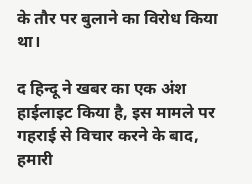के तौर पर बुलाने का विरोध किया था।

द हिन्दू ने खबर का एक अंश हाईलाइट किया है, इस मामले पर गहराई से विचार करने के बाद, हमारी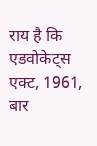राय है कि एडवोकेट्स एक्ट, 1961, बार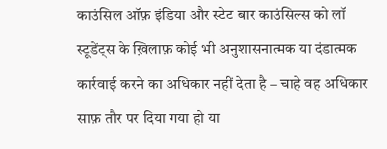काउंसिल ऑफ़ इंडिया और स्टेट बार काउंसिल्स को लॉ स्टूडेंट्स के ख़िलाफ़ कोई भी अनुशासनात्मक या दंडात्मक कार्रवाई करने का अधिकार नहीं देता है – चाहे वह अधिकार साफ़ तौर पर दिया गया हो या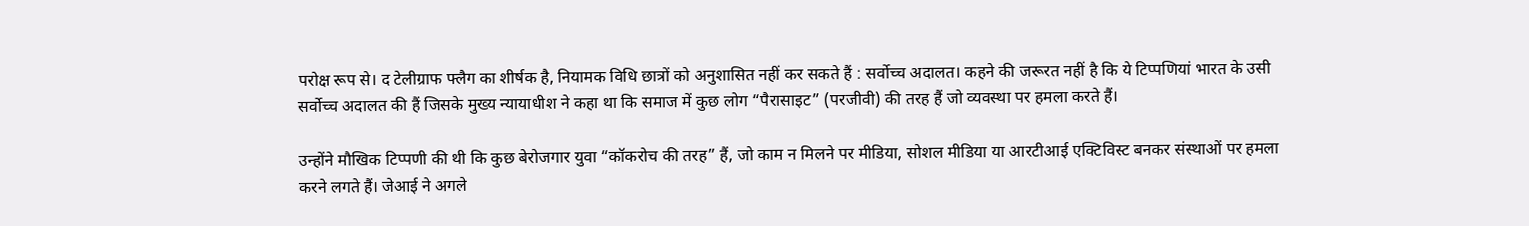परोक्ष रूप से। द टेलीग्राफ फ्लैग का शीर्षक है, नियामक विधि छात्रों को अनुशासित नहीं कर सकते हैं : सर्वोच्च अदालत। कहने की जरूरत नहीं है कि ये टिप्पणियां भारत के उसी सर्वोच्च अदालत की हैं जिसके मुख्य न्यायाधीश ने कहा था कि समाज में कुछ लोग “पैरासाइट” (परजीवी) की तरह हैं जो व्यवस्था पर हमला करते हैं।

उन्होंने मौखिक टिप्पणी की थी कि कुछ बेरोजगार युवा “कॉकरोच की तरह” हैं, जो काम न मिलने पर मीडिया, सोशल मीडिया या आरटीआई एक्टिविस्ट बनकर संस्थाओं पर हमला करने लगते हैं। जेआई ने अगले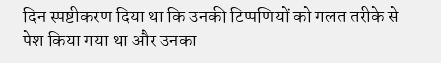दिन स्पष्टीकरण दिया था कि उनकी टिप्पणियों को गलत तरीके से पेश किया गया था और उनका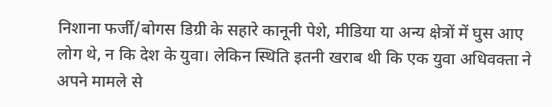निशाना फर्जी/बोगस डिग्री के सहारे कानूनी पेशे, मीडिया या अन्य क्षेत्रों में घुस आए लोग थे, न कि देश के युवा। लेकिन स्थिति इतनी खराब थी कि एक युवा अधिवक्ता ने अपने मामले से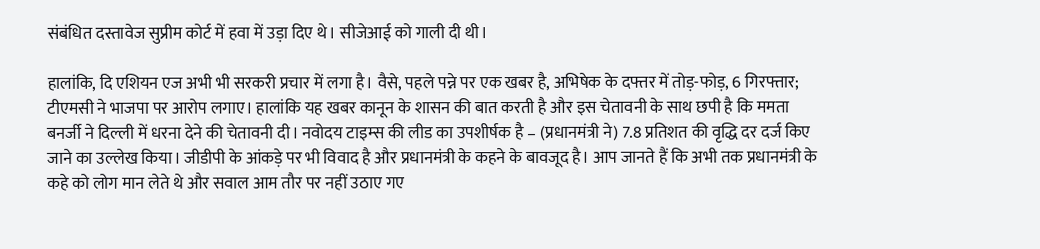संबंधित दस्तावेज सुप्रीम कोर्ट में हवा में उड़ा दिए थे। सीजेआई को गाली दी थी।

हालांकि, दि एशियन एज अभी भी सरकरी प्रचार में लगा है। वैसे, पहले पन्ने पर एक खबर है, अभिषेक के दफ्तर में तोड़-फोड़, 6 गिरफ्तार; टीएमसी ने भाजपा पर आरोप लगाए। हालांकि यह खबर कानून के शासन की बात करती है और इस चेतावनी के साथ छपी है कि ममता बनर्जी ने दिल्ली में धरना देने की चेतावनी दी। नवोदय टाइम्स की लीड का उपशीर्षक है – (प्रधानमंत्री ने) 7.8 प्रतिशत की वृद्धि दर दर्ज किए जाने का उल्लेख किया। जीडीपी के आंकड़े पर भी विवाद है और प्रधानमंत्री के कहने के बावजूद है। आप जानते हैं कि अभी तक प्रधानमंत्री के कहे को लोग मान लेते थे और सवाल आम तौर पर नहीं उठाए गए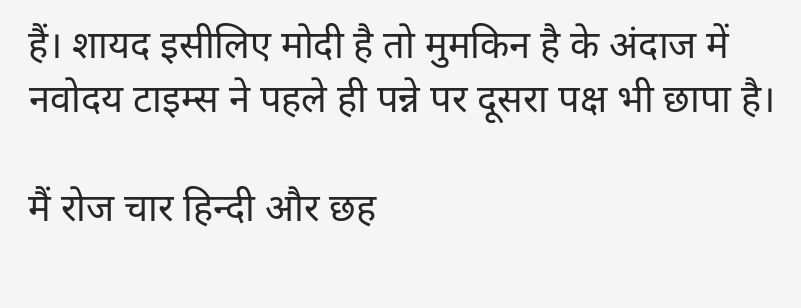हैं। शायद इसीलिए मोदी है तो मुमकिन है के अंदाज में   नवोदय टाइम्स ने पहले ही पन्ने पर दूसरा पक्ष भी छापा है।

मैं रोज चार हिन्दी और छह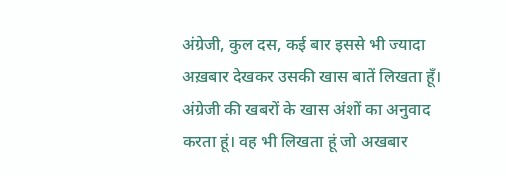अंग्रेजी, कुल दस, कई बार इससे भी ज्यादा अख़बार देखकर उसकी खास बातें लिखता हूँ। अंग्रेजी की खबरों के खास अंशों का अनुवाद करता हूं। वह भी लिखता हूं जो अखबार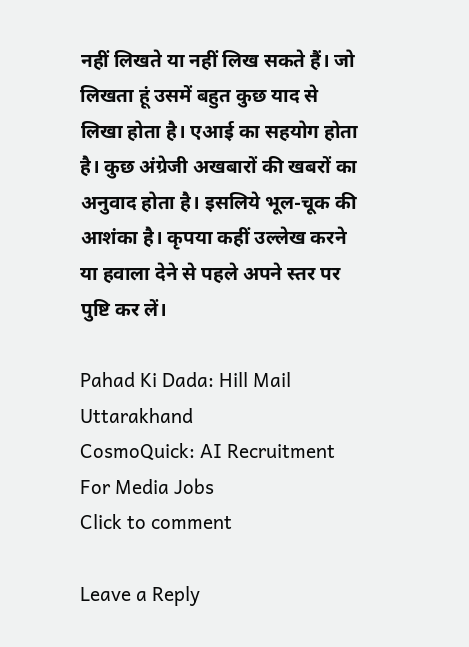नहीं लिखते या नहीं लिख सकते हैं। जो लिखता हूं उसमें बहुत कुछ याद से लिखा होता है। एआई का सहयोग होता है। कुछ अंग्रेजी अखबारों की खबरों का अनुवाद होता है। इसलिये भूल-चूक की आशंका है। कृपया कहीं उल्लेख करने या हवाला देने से पहले अपने स्तर पर पुष्टि कर लें।

Pahad Ki Dada: Hill Mail Uttarakhand
CosmoQuick: AI Recruitment For Media Jobs
Click to comment

Leave a Reply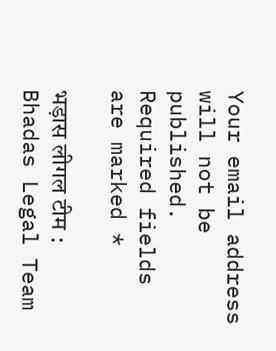Your email address will not be published. Required fields are marked *

भड़ास लीगल टीम : Bhadas Legal Team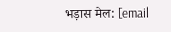भड़ास मेल: [email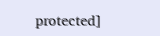protected]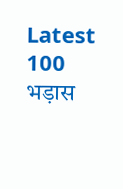Latest 100 भड़ास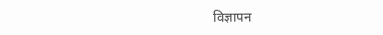विज्ञापन